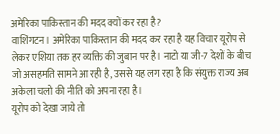अमेरिका पाकिस्तान की मदद क्यों कर रहा है?
वाशिंगटन। अमेरिका पाकिस्तान की मदद कर रहा है यह विचार यूरोप से लेकर एशिया तक हर व्यक्ति की जुबान पर है। नाटो या जी-7 देशों के बीच जो असहमति सामने आ रही है, उससे यह लग रहा है कि संयुक्त राज्य अब अकेला चलो की नीति को अपना रहा है।
यूरोप को देखा जाये तो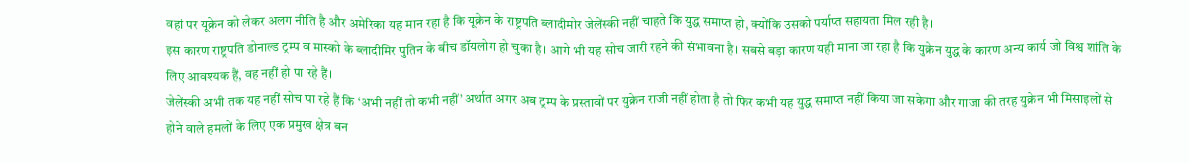वहां पर यूक्रेन को लेकर अलग नीति है और अमेरिका यह मान रहा है कि यूक्रेन के राष्ट्रपति ब्लादीमोर जेलेंस्की नहीं चाहते कि युद्ध समाप्त हो, क्योंकि उसको पर्याप्त सहायता मिल रही है।
इस कारण राष्ट्रपति डोनाल्ड ट्रम्प व मास्को के ब्लादीमिर पुतिन के बीच डॉयलोग हो चुका है। आगे भी यह सोच जारी रहने की संभावना है। सबसे बड़ा कारण यही माना जा रहा है कि युक्रेन युद्ध के कारण अन्य कार्य जो विश्व शांति के लिए आवश्यक हैं, वह नहीं हो पा रहे हैं।
जेलेंस्की अभी तक यह नहीं सोच पा रहे हैं कि ‘अभी नहीं तो कभी नहीं’ अर्थात अगर अब ट्रम्प के प्रस्तावों पर युक्रेन राजी नहीं होता है तो फिर कभी यह युद्ध समाप्त नहीं किया जा सकेगा और गाजा की तरह युक्रेन भी मिसाइलों से होने वाले हमलों के लिए एक प्रमुख क्षेत्र बन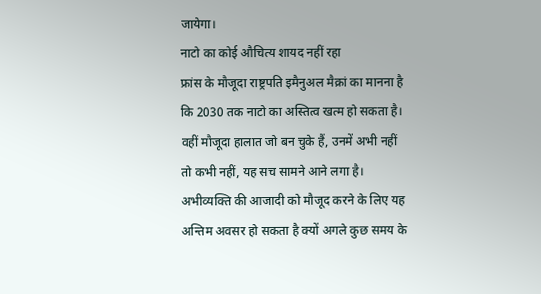जायेगा।
नाटो का कोई औचित्य शायद नहीं रहा
फ्रांस के मौजूदा राष्ट्रपति इमैनुअल मैक्रां का मानना है कि 2030 तक नाटो का अस्तित्व खत्म हो सकता है। वहीं मौजूदा हालात जो बन चुके हैं, उनमें अभी नहीं तो कभी नहीं, यह सच सामने आने लगा है। अभीव्यक्ति की आजादी को मौजूद करने के लिए यह अन्तिम अवसर हो सकता है क्यों अगले कुछ समय के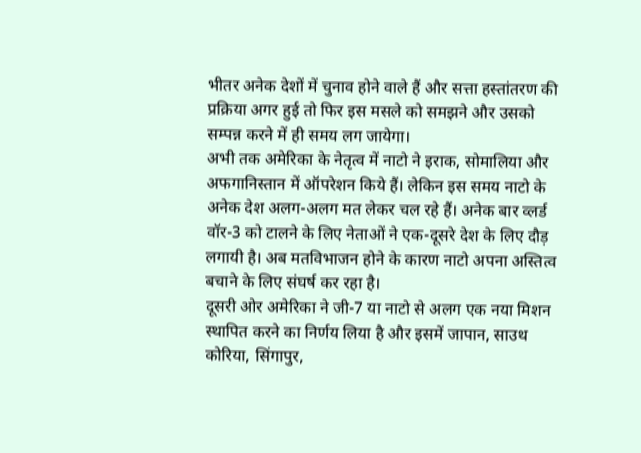भीतर अनेक देशों में चुनाव होने वाले हैं और सत्ता हस्तांतरण की प्रक्रिया अगर हुई तो फिर इस मसले को समझने और उसको सम्पन्न करने में ही समय लग जायेगा।
अभी तक अमेरिका के नेतृत्व में नाटो ने इराक, सोमालिया और अफगानिस्तान में ऑपरेशन किये हैं। लेकिन इस समय नाटो के अनेक देश अलग-अलग मत लेकर चल रहे हैं। अनेक बार व्लर्ड वॉर-3 को टालने के लिए नेताओं ने एक-दूसरे देश के लिए दौड़ लगायी है। अब मतविभाजन होने के कारण नाटो अपना अस्तित्व बचाने के लिए संघर्ष कर रहा है।
दूसरी ओर अमेरिका ने जी-7 या नाटो से अलग एक नया मिशन स्थापित करने का निर्णय लिया है और इसमें जापान, साउथ कोरिया, सिंगापुर,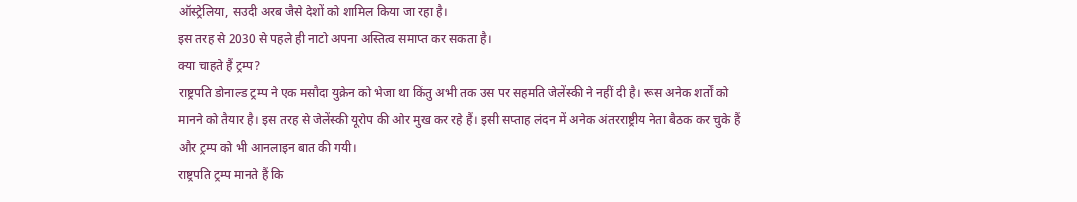ऑस्ट्रेलिया, सउदी अरब जैसे देशों को शामिल किया जा रहा है।
इस तरह से 2030 से पहले ही नाटो अपना अस्तित्व समाप्त कर सकता है।
क्या चाहते हैं ट्रम्प?
राष्ट्रपति डोनाल्ड ट्रम्प ने एक मसौदा युक्रेन को भेजा था किंतु अभी तक उस पर सहमति जेलेंस्की ने नहीं दी है। रूस अनेक शर्तों को मानने को तैयार है। इस तरह से जेलेंस्की यूरोप की ओर मुख कर रहे हैं। इसी सप्ताह लंदन में अनेक अंतरराष्ट्रीय नेता बैठक कर चुके हैं और ट्रम्प को भी आनलाइन बात की गयी।
राष्ट्रपति ट्रम्प मानते हैं कि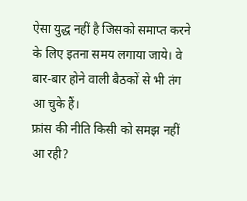ऐसा युद्ध नहीं है जिसको समाप्त करने के लिए इतना समय लगाया जाये। वे बार-बार होने वाली बैठकों से भी तंग आ चुके हैं।
फ्रांस की नीति किसी को समझ नहीं आ रही?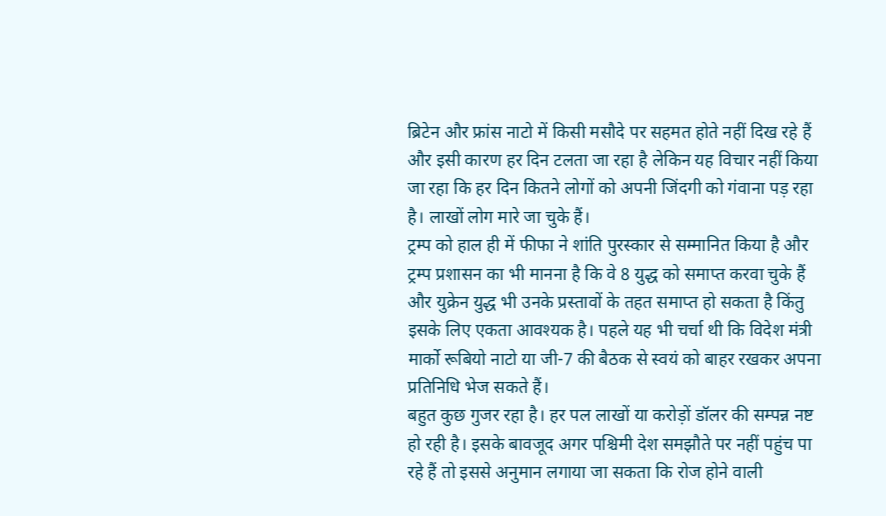ब्रिटेन और फ्रांस नाटो में किसी मसौदे पर सहमत होते नहीं दिख रहे हैं और इसी कारण हर दिन टलता जा रहा है लेकिन यह विचार नहीं किया जा रहा कि हर दिन कितने लोगों को अपनी जिंदगी को गंवाना पड़ रहा है। लाखों लोग मारे जा चुके हैं।
ट्रम्प को हाल ही में फीफा ने शांति पुरस्कार से सम्मानित किया है और ट्रम्प प्रशासन का भी मानना है कि वे 8 युद्ध को समाप्त करवा चुके हैं और युक्रेन युद्ध भी उनके प्रस्तावों के तहत समाप्त हो सकता है किंतु इसके लिए एकता आवश्यक है। पहले यह भी चर्चा थी कि विदेश मंत्री मार्को रूबियो नाटो या जी-7 की बैठक से स्वयं को बाहर रखकर अपना प्रतिनिधि भेज सकते हैं।
बहुत कुछ गुजर रहा है। हर पल लाखों या करोड़ों डॉलर की सम्पन्न नष्ट हो रही है। इसके बावजूद अगर पश्चिमी देश समझौते पर नहीं पहुंच पा रहे हैं तो इससे अनुमान लगाया जा सकता कि रोज होने वाली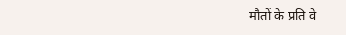मौतों के प्रति वे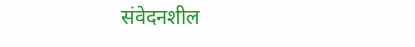संवेदनशील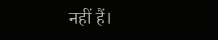नहीं हैं।